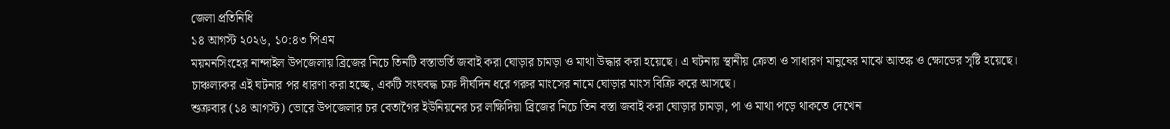জেলা প্রতিনিধি
১৪ আগস্ট ২০২৬, ১০:৪৩ পিএম
ময়মনসিংহের নান্দাইল উপজেলায় ব্রিজের নিচে তিনটি বস্তাভর্তি জবাই করা ঘোড়ার চামড়া ও মাথা উদ্ধার করা হয়েছে। এ ঘটনায় স্থানীয় ক্রেতা ও সাধারণ মানুষের মাঝে আতঙ্ক ও ক্ষোভের সৃষ্টি হয়েছে।
চাঞ্চল্যকর এই ঘটনার পর ধারণা করা হচ্ছে, একটি সংঘবদ্ধ চক্র দীর্ঘদিন ধরে গরুর মাংসের নামে ঘোড়ার মাংস বিক্রি করে আসছে।
শুক্রবার (১৪ আগস্ট) ভোরে উপজেলার চর বেতাগৈর ইউনিয়নের চর লক্ষিদিয়া ব্রিজের নিচে তিন বস্তা জবাই করা ঘোড়ার চামড়া, পা ও মাথা পড়ে থাকতে দেখেন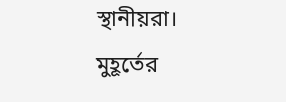স্থানীয়রা। মুহূর্তের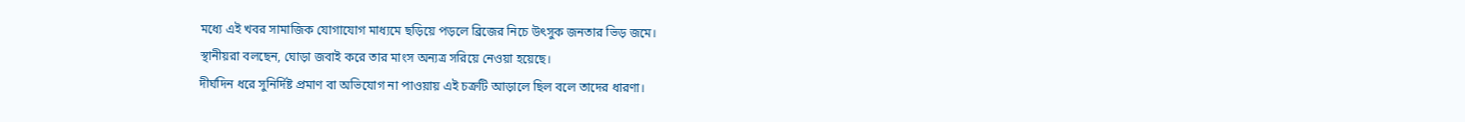মধ্যে এই খবর সামাজিক যোগাযোগ মাধ্যমে ছড়িয়ে পড়লে ব্রিজের নিচে উৎসুক জনতার ভিড় জমে।
স্থানীয়রা বলছেন, ঘোড়া জবাই করে তার মাংস অন্যত্র সরিয়ে নেওয়া হয়েছে।
দীর্ঘদিন ধরে সুনির্দিষ্ট প্রমাণ বা অভিযোগ না পাওয়ায় এই চক্রটি আড়ালে ছিল বলে তাদের ধারণা।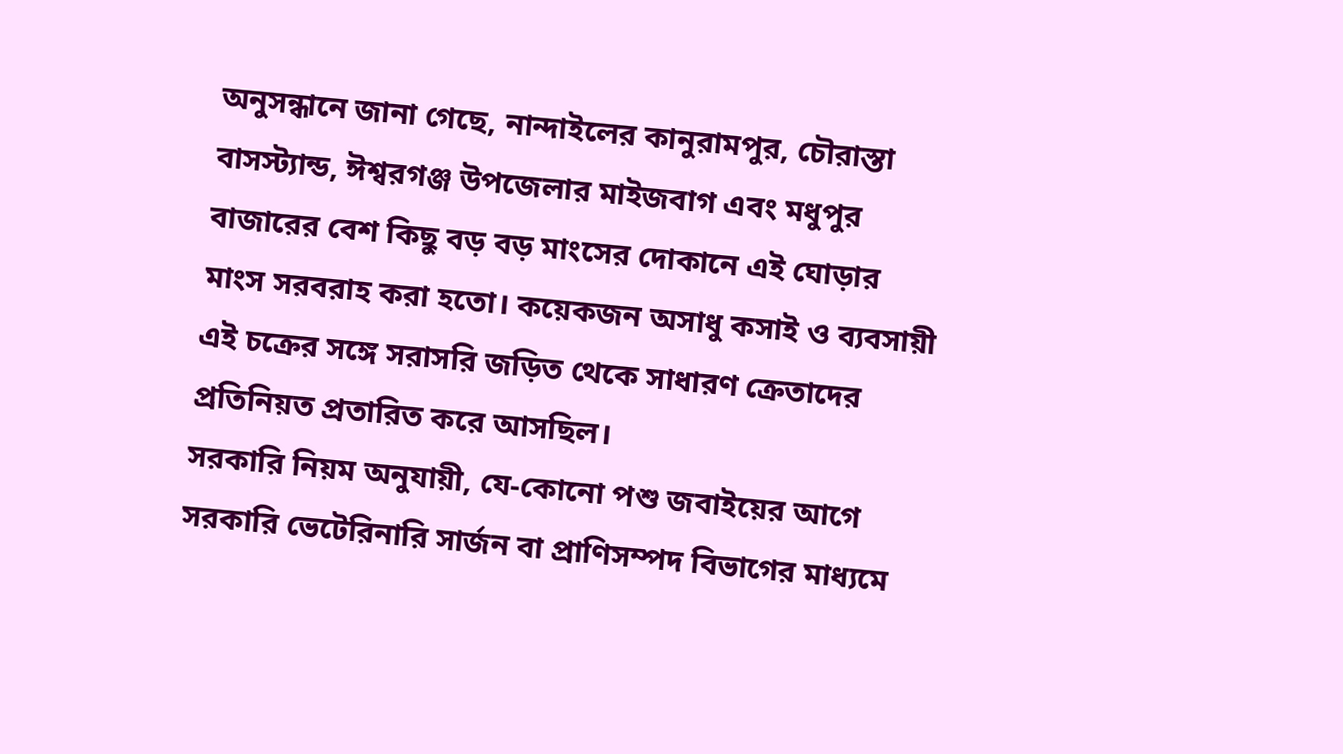অনুসন্ধানে জানা গেছে, নান্দাইলের কানুরামপুর, চৌরাস্তা বাসস্ট্যান্ড, ঈশ্বরগঞ্জ উপজেলার মাইজবাগ এবং মধুপুর বাজারের বেশ কিছু বড় বড় মাংসের দোকানে এই ঘোড়ার মাংস সরবরাহ করা হতো। কয়েকজন অসাধু কসাই ও ব্যবসায়ী এই চক্রের সঙ্গে সরাসরি জড়িত থেকে সাধারণ ক্রেতাদের প্রতিনিয়ত প্রতারিত করে আসছিল।
সরকারি নিয়ম অনুযায়ী, যে-কোনো পশু জবাইয়ের আগে সরকারি ভেটেরিনারি সার্জন বা প্রাণিসম্পদ বিভাগের মাধ্যমে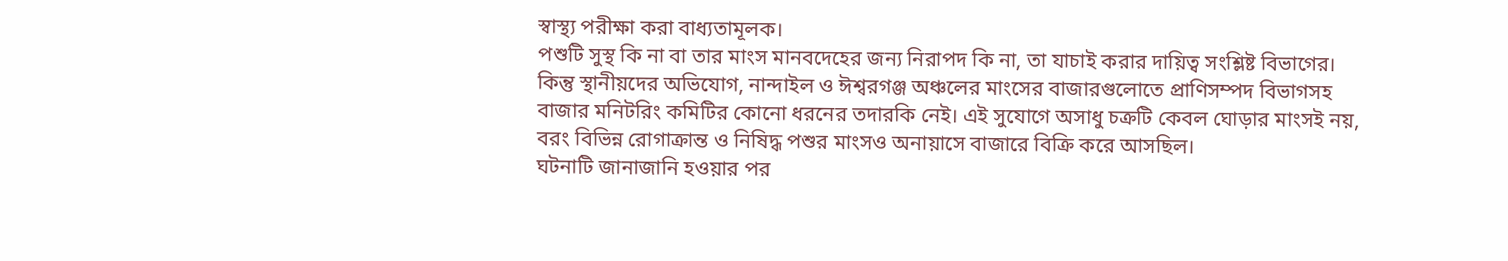স্বাস্থ্য পরীক্ষা করা বাধ্যতামূলক।
পশুটি সুস্থ কি না বা তার মাংস মানবদেহের জন্য নিরাপদ কি না, তা যাচাই করার দায়িত্ব সংশ্লিষ্ট বিভাগের। কিন্তু স্থানীয়দের অভিযোগ, নান্দাইল ও ঈশ্বরগঞ্জ অঞ্চলের মাংসের বাজারগুলোতে প্রাণিসম্পদ বিভাগসহ বাজার মনিটরিং কমিটির কোনো ধরনের তদারকি নেই। এই সুযোগে অসাধু চক্রটি কেবল ঘোড়ার মাংসই নয়, বরং বিভিন্ন রোগাক্রান্ত ও নিষিদ্ধ পশুর মাংসও অনায়াসে বাজারে বিক্রি করে আসছিল।
ঘটনাটি জানাজানি হওয়ার পর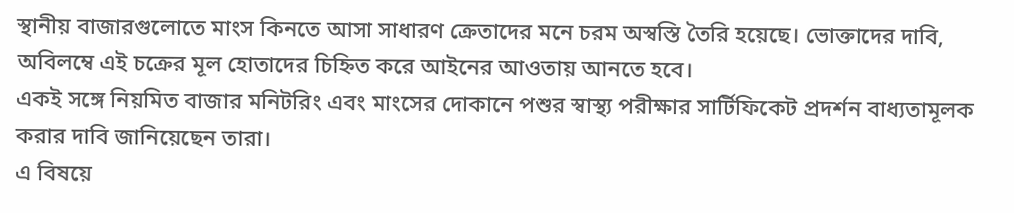স্থানীয় বাজারগুলোতে মাংস কিনতে আসা সাধারণ ক্রেতাদের মনে চরম অস্বস্তি তৈরি হয়েছে। ভোক্তাদের দাবি, অবিলম্বে এই চক্রের মূল হোতাদের চিহ্নিত করে আইনের আওতায় আনতে হবে।
একই সঙ্গে নিয়মিত বাজার মনিটরিং এবং মাংসের দোকানে পশুর স্বাস্থ্য পরীক্ষার সার্টিফিকেট প্রদর্শন বাধ্যতামূলক করার দাবি জানিয়েছেন তারা।
এ বিষয়ে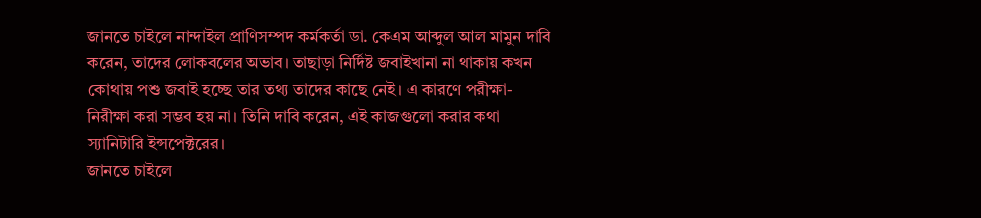জানতে চাইলে নান্দাইল প্রাণিসম্পদ কর্মকর্তা ডা. কেএম আব্দুল আল মামুন দাবি করেন, তাদের লোকবলের অভাব। তাছাড়া নির্দিষ্ট জবাইখানা না থাকায় কখন কোথায় পশু জবাই হচ্ছে তার তথ্য তাদের কাছে নেই। এ কারণে পরীক্ষা-নিরীক্ষা করা সম্ভব হয় না। তিনি দাবি করেন, এই কাজগুলো করার কথা স্যানিটারি ইন্সপেক্টরের।
জানতে চাইলে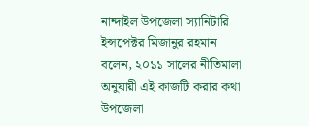নান্দাইল উপজেলা স্যানিটারি ইন্সপেক্টর মিজানুর রহমান বলেন, ২০১১ সালের নীতিমালা অনুযায়ী এই কাজটি করার কথা উপজেলা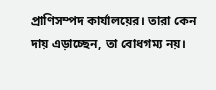প্রাণিসম্পদ কার্যালয়ের। তারা কেন দায় এড়াচ্ছেন, তা বোধগম্য নয়।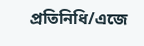প্রতিনিধি/এজে